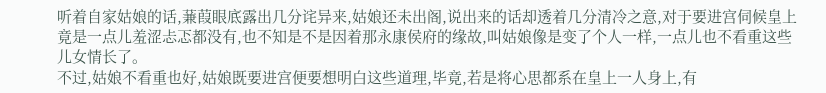听着自家姑娘的话,蒹葭眼底露出几分诧异来,姑娘还未出阁,说出来的话却透着几分清冷之意,对于要进宫伺候皇上竟是一点儿羞涩忐忑都没有,也不知是不是因着那永康侯府的缘故,叫姑娘像是变了个人一样,一点儿也不看重这些儿女情长了。
不过,姑娘不看重也好,姑娘既要进宫便要想明白这些道理,毕竟,若是将心思都系在皇上一人身上,有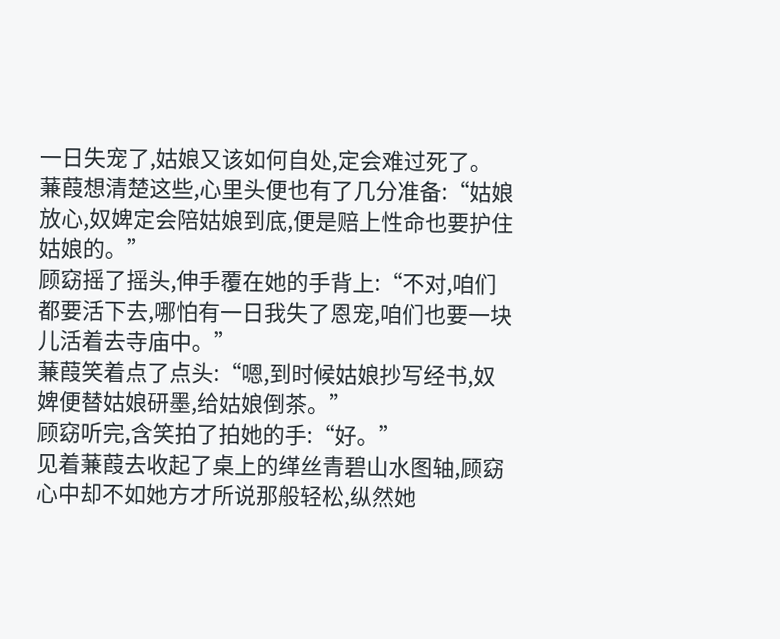一日失宠了,姑娘又该如何自处,定会难过死了。
蒹葭想清楚这些,心里头便也有了几分准备:“姑娘放心,奴婢定会陪姑娘到底,便是赔上性命也要护住姑娘的。”
顾窈摇了摇头,伸手覆在她的手背上:“不对,咱们都要活下去,哪怕有一日我失了恩宠,咱们也要一块儿活着去寺庙中。”
蒹葭笑着点了点头:“嗯,到时候姑娘抄写经书,奴婢便替姑娘研墨,给姑娘倒茶。”
顾窈听完,含笑拍了拍她的手:“好。”
见着蒹葭去收起了桌上的缂丝青碧山水图轴,顾窈心中却不如她方才所说那般轻松,纵然她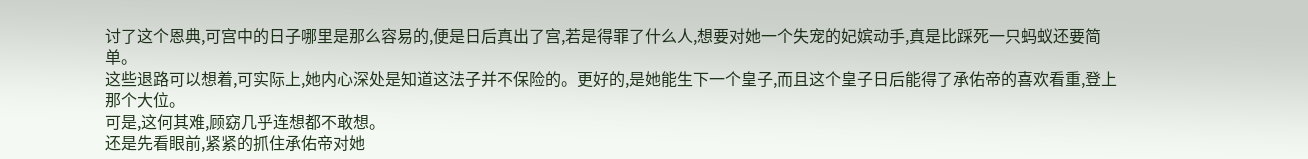讨了这个恩典,可宫中的日子哪里是那么容易的,便是日后真出了宫,若是得罪了什么人,想要对她一个失宠的妃嫔动手,真是比踩死一只蚂蚁还要简单。
这些退路可以想着,可实际上,她内心深处是知道这法子并不保险的。更好的,是她能生下一个皇子,而且这个皇子日后能得了承佑帝的喜欢看重,登上那个大位。
可是,这何其难,顾窈几乎连想都不敢想。
还是先看眼前,紧紧的抓住承佑帝对她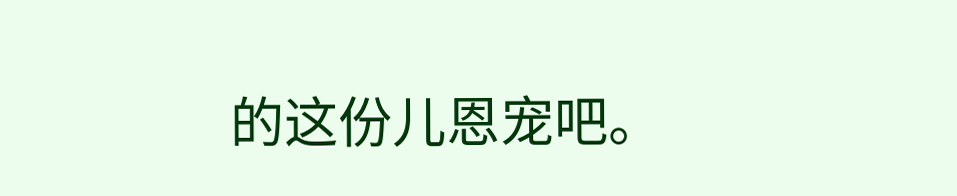的这份儿恩宠吧。